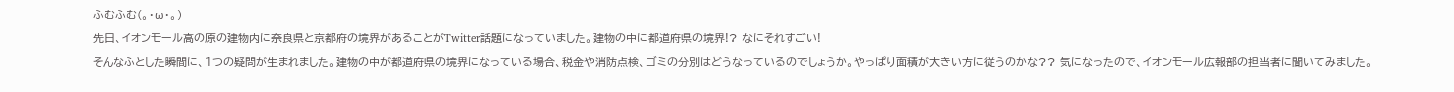ふむふむ(。・ω・。)
先日、イオンモール高の原の建物内に奈良県と京都府の境界があることがTwitter話題になっていました。建物の中に都道府県の境界!? なにそれすごい!
そんなふとした瞬間に、1つの疑問が生まれました。建物の中が都道府県の境界になっている場合、税金や消防点検、ゴミの分別はどうなっているのでしょうか。やっぱり面積が大きい方に従うのかな?? 気になったので、イオンモール広報部の担当者に聞いてみました。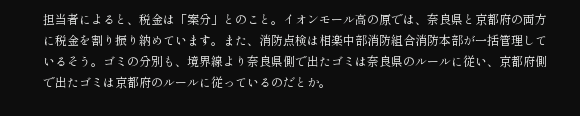担当者によると、税金は「案分」とのこと。イオンモール高の原では、奈良県と京都府の両方に税金を割り振り納めています。また、消防点検は相楽中部消防組合消防本部が一括管理しているそう。ゴミの分別も、境界線より奈良県側で出たゴミは奈良県のルールに従い、京都府側で出たゴミは京都府のルールに従っているのだとか。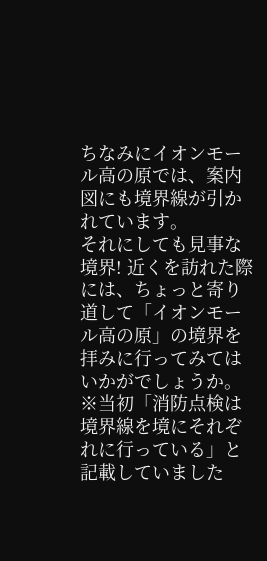ちなみにイオンモール高の原では、案内図にも境界線が引かれています。
それにしても見事な境界! 近くを訪れた際には、ちょっと寄り道して「イオンモール高の原」の境界を拝みに行ってみてはいかがでしょうか。
※当初「消防点検は境界線を境にそれぞれに行っている」と記載していました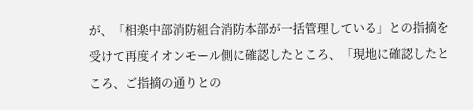が、「相楽中部消防組合消防本部が一括管理している」との指摘を受けて再度イオンモール側に確認したところ、「現地に確認したところ、ご指摘の通りとの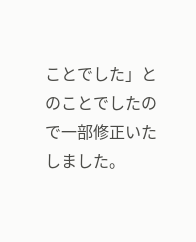ことでした」とのことでしたので一部修正いたしました。